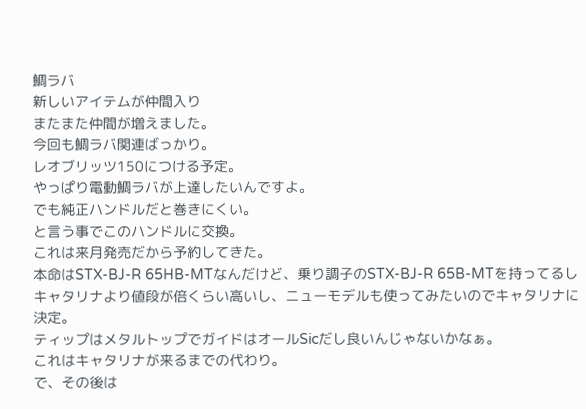鯛ラバ
新しいアイテムが仲間入り
またまた仲間が増えました。
今回も鯛ラバ関連ばっかり。
レオブリッツ150につける予定。
やっぱり電動鯛ラバが上達したいんですよ。
でも純正ハンドルだと巻きにくい。
と言う事でこのハンドルに交換。
これは来月発売だから予約してきた。
本命はSTX-BJ-R 65HB-MTなんだけど、乗り調子のSTX-BJ-R 65B-MTを持ってるしキャタリナより値段が倍くらい高いし、ニューモデルも使ってみたいのでキャタリナに決定。
ティップはメタルトップでガイドはオールSicだし良いんじゃないかなぁ。
これはキャタリナが来るまでの代わり。
で、その後は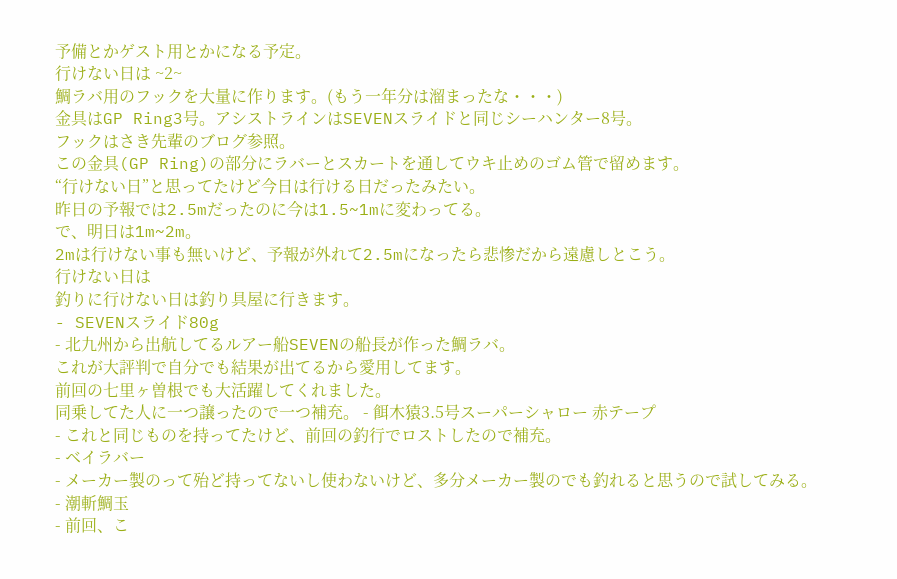予備とかゲスト用とかになる予定。
行けない日は ~2~
鯛ラバ用のフックを大量に作ります。(もう一年分は溜まったな・・・)
金具はGP Ring3号。アシストラインはSEVENスライドと同じシーハンター8号。
フックはさき先輩のブログ参照。
この金具(GP Ring)の部分にラバーとスカートを通してウキ止めのゴム管で留めます。
“行けない日”と思ってたけど今日は行ける日だったみたい。
昨日の予報では2.5mだったのに今は1.5~1mに変わってる。
で、明日は1m~2m。
2mは行けない事も無いけど、予報が外れて2.5mになったら悲惨だから遠慮しとこう。
行けない日は
釣りに行けない日は釣り具屋に行きます。
- SEVENスライド80g
- 北九州から出航してるルアー船SEVENの船長が作った鯛ラバ。
これが大評判で自分でも結果が出てるから愛用してます。
前回の七里ヶ曽根でも大活躍してくれました。
同乗してた人に一つ譲ったので一つ補充。 - 餌木猿3.5号スーパーシャロー 赤テープ
- これと同じものを持ってたけど、前回の釣行でロストしたので補充。
- ベイラバー
- メーカー製のって殆ど持ってないし使わないけど、多分メーカー製のでも釣れると思うので試してみる。
- 潮斬鯛玉
- 前回、こ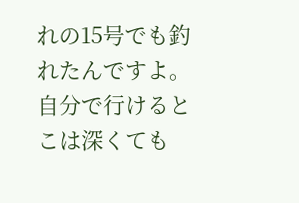れの15号でも釣れたんですよ。
自分で行けるとこは深くても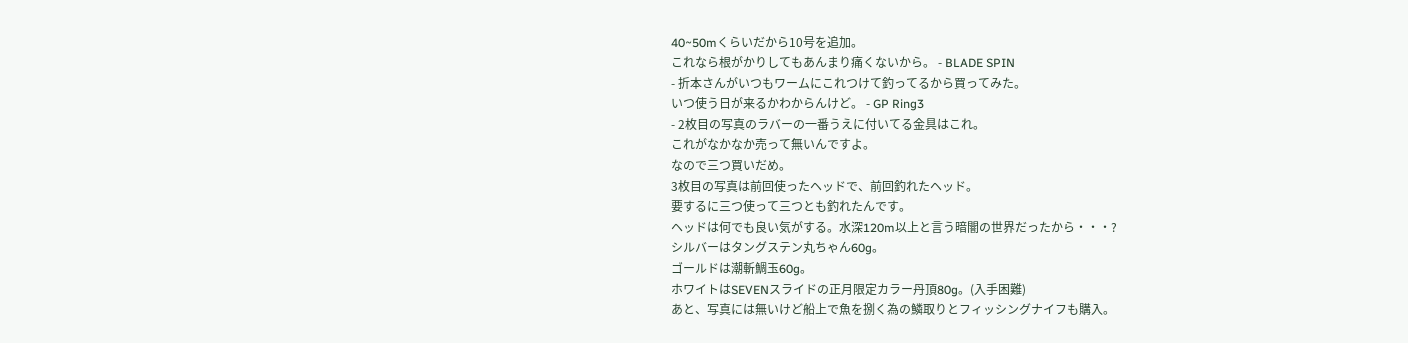40~50mくらいだから10号を追加。
これなら根がかりしてもあんまり痛くないから。 - BLADE SPIN
- 折本さんがいつもワームにこれつけて釣ってるから買ってみた。
いつ使う日が来るかわからんけど。 - GP Ring3
- 2枚目の写真のラバーの一番うえに付いてる金具はこれ。
これがなかなか売って無いんですよ。
なので三つ買いだめ。
3枚目の写真は前回使ったヘッドで、前回釣れたヘッド。
要するに三つ使って三つとも釣れたんです。
ヘッドは何でも良い気がする。水深120m以上と言う暗闇の世界だったから・・・?
シルバーはタングステン丸ちゃん60g。
ゴールドは潮斬鯛玉60g。
ホワイトはSEVENスライドの正月限定カラー丹頂80g。(入手困難)
あと、写真には無いけど船上で魚を捌く為の鱗取りとフィッシングナイフも購入。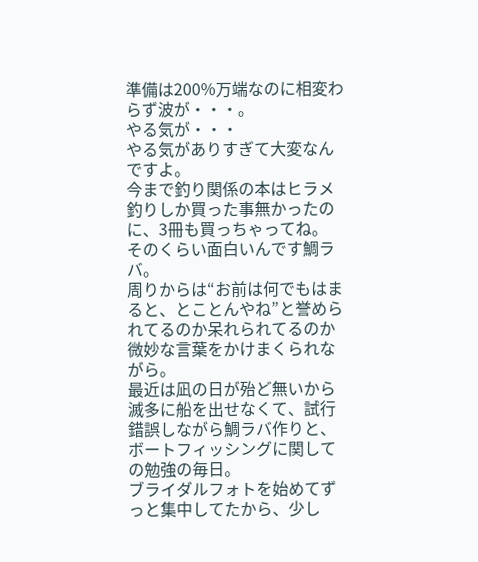準備は200%万端なのに相変わらず波が・・・。
やる気が・・・
やる気がありすぎて大変なんですよ。
今まで釣り関係の本はヒラメ釣りしか買った事無かったのに、3冊も買っちゃってね。
そのくらい面白いんです鯛ラバ。
周りからは“お前は何でもはまると、とことんやね”と誉められてるのか呆れられてるのか微妙な言葉をかけまくられながら。
最近は凪の日が殆ど無いから滅多に船を出せなくて、試行錯誤しながら鯛ラバ作りと、ボートフィッシングに関しての勉強の毎日。
ブライダルフォトを始めてずっと集中してたから、少し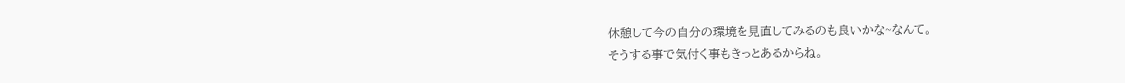休憩して今の自分の環境を見直してみるのも良いかな~なんて。
そうする事で気付く事もきっとあるからね。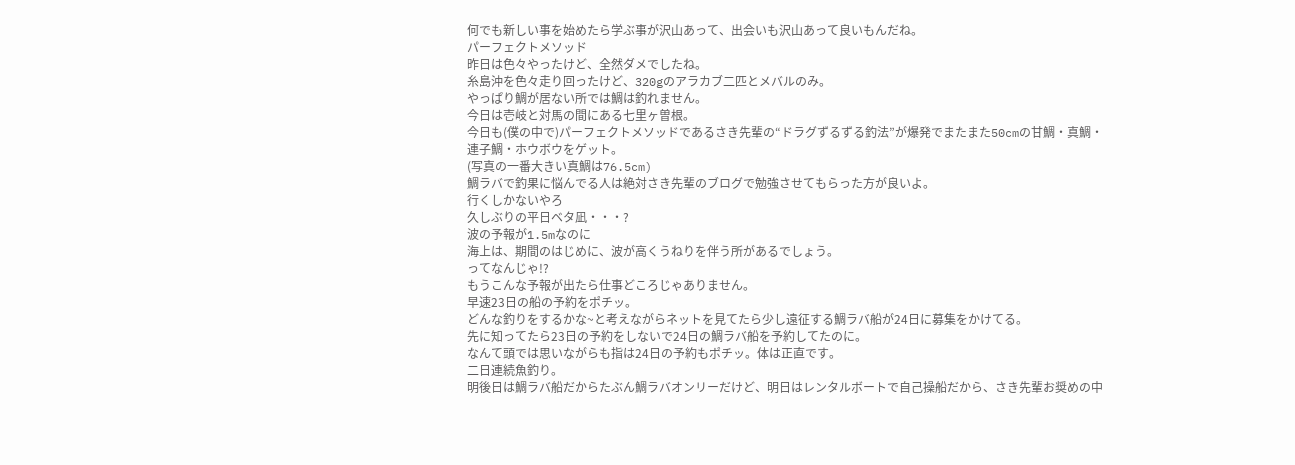何でも新しい事を始めたら学ぶ事が沢山あって、出会いも沢山あって良いもんだね。
パーフェクトメソッド
昨日は色々やったけど、全然ダメでしたね。
糸島沖を色々走り回ったけど、320gのアラカブ二匹とメバルのみ。
やっぱり鯛が居ない所では鯛は釣れません。
今日は壱岐と対馬の間にある七里ヶ曽根。
今日も(僕の中で)パーフェクトメソッドであるさき先輩の“ドラグずるずる釣法”が爆発でまたまた50cmの甘鯛・真鯛・連子鯛・ホウボウをゲット。
(写真の一番大きい真鯛は76.5cm)
鯛ラバで釣果に悩んでる人は絶対さき先輩のブログで勉強させてもらった方が良いよ。
行くしかないやろ
久しぶりの平日ベタ凪・・・?
波の予報が1.5mなのに
海上は、期間のはじめに、波が高くうねりを伴う所があるでしょう。
ってなんじゃ!?
もうこんな予報が出たら仕事どころじゃありません。
早速23日の船の予約をポチッ。
どんな釣りをするかな~と考えながらネットを見てたら少し遠征する鯛ラバ船が24日に募集をかけてる。
先に知ってたら23日の予約をしないで24日の鯛ラバ船を予約してたのに。
なんて頭では思いながらも指は24日の予約もポチッ。体は正直です。
二日連続魚釣り。
明後日は鯛ラバ船だからたぶん鯛ラバオンリーだけど、明日はレンタルボートで自己操船だから、さき先輩お奨めの中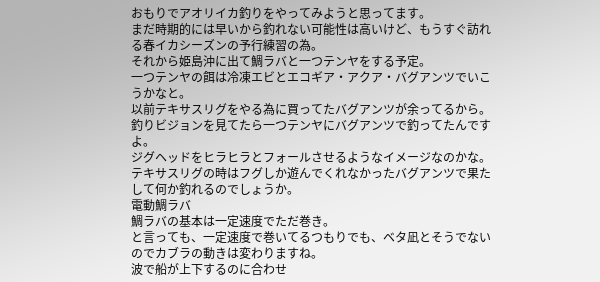おもりでアオリイカ釣りをやってみようと思ってます。
まだ時期的には早いから釣れない可能性は高いけど、もうすぐ訪れる春イカシーズンの予行練習の為。
それから姫島沖に出て鯛ラバと一つテンヤをする予定。
一つテンヤの餌は冷凍エビとエコギア・アクア・バグアンツでいこうかなと。
以前テキサスリグをやる為に買ってたバグアンツが余ってるから。
釣りビジョンを見てたら一つテンヤにバグアンツで釣ってたんですよ。
ジグヘッドをヒラヒラとフォールさせるようなイメージなのかな。
テキサスリグの時はフグしか遊んでくれなかったバグアンツで果たして何か釣れるのでしょうか。
電動鯛ラバ
鯛ラバの基本は一定速度でただ巻き。
と言っても、一定速度で巻いてるつもりでも、ベタ凪とそうでないのでカブラの動きは変わりますね。
波で船が上下するのに合わせ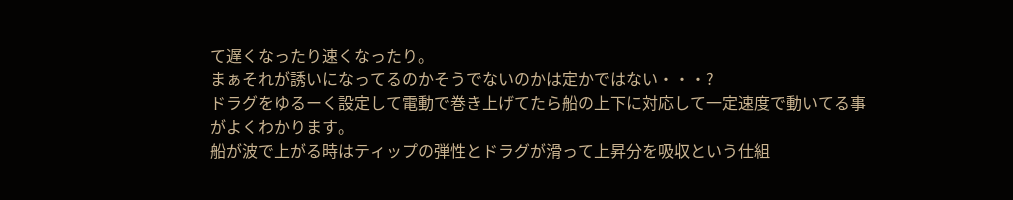て遅くなったり速くなったり。
まぁそれが誘いになってるのかそうでないのかは定かではない・・・?
ドラグをゆるーく設定して電動で巻き上げてたら船の上下に対応して一定速度で動いてる事がよくわかります。
船が波で上がる時はティップの弾性とドラグが滑って上昇分を吸収という仕組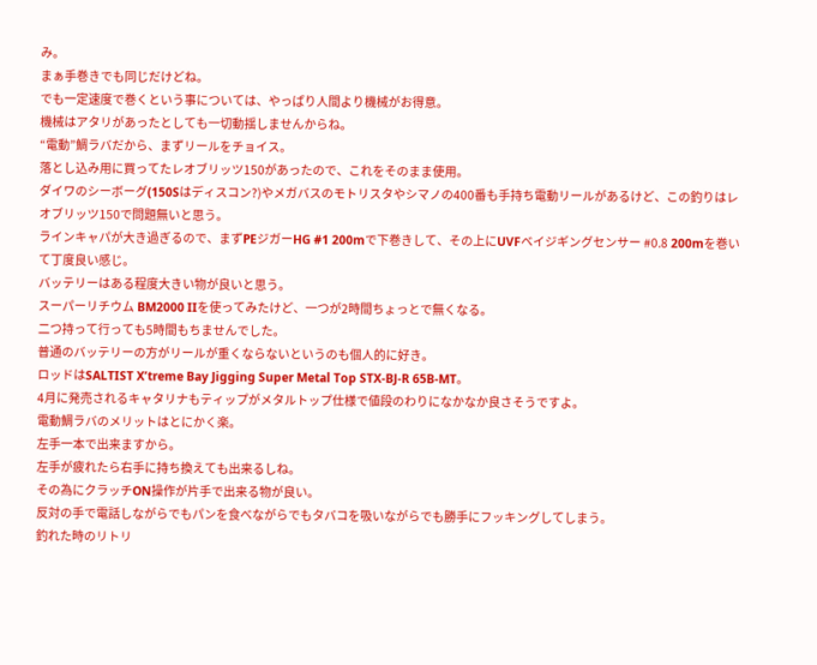み。
まぁ手巻きでも同じだけどね。
でも一定速度で巻くという事については、やっぱり人間より機械がお得意。
機械はアタリがあったとしても一切動揺しませんからね。
“電動”鯛ラバだから、まずリールをチョイス。
落とし込み用に買ってたレオブリッツ150があったので、これをそのまま使用。
ダイワのシーボーグ(150Sはディスコン?)やメガバスのモトリスタやシマノの400番も手持ち電動リールがあるけど、この釣りはレオブリッツ150で問題無いと思う。
ラインキャパが大き過ぎるので、まずPEジガーHG #1 200mで下巻きして、その上にUVFベイジギングセンサー #0.8 200mを巻いて丁度良い感じ。
バッテリーはある程度大きい物が良いと思う。
スーパーリチウム BM2000 IIを使ってみたけど、一つが2時間ちょっとで無くなる。
二つ持って行っても5時間もちませんでした。
普通のバッテリーの方がリールが重くならないというのも個人的に好き。
ロッドはSALTIST X’treme Bay Jigging Super Metal Top STX-BJ-R 65B-MT。
4月に発売されるキャタリナもティップがメタルトップ仕様で値段のわりになかなか良さそうですよ。
電動鯛ラバのメリットはとにかく楽。
左手一本で出来ますから。
左手が疲れたら右手に持ち換えても出来るしね。
その為にクラッチON操作が片手で出来る物が良い。
反対の手で電話しながらでもパンを食べながらでもタバコを吸いながらでも勝手にフッキングしてしまう。
釣れた時のリトリ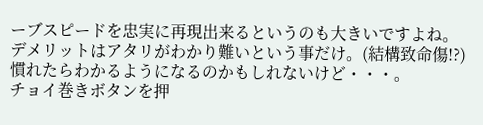ーブスピードを忠実に再現出来るというのも大きいですよね。
デメリットはアタリがわかり難いという事だけ。(結構致命傷!?)
慣れたらわかるようになるのかもしれないけど・・・。
チョイ巻きボタンを押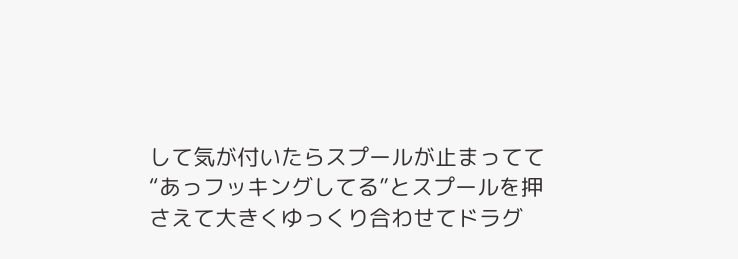して気が付いたらスプールが止まってて“あっフッキングしてる”とスプールを押さえて大きくゆっくり合わせてドラグ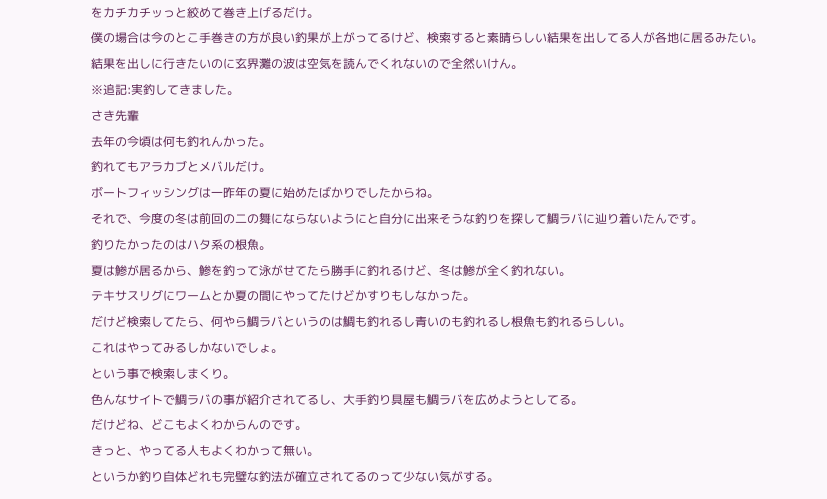をカチカチッっと絞めて巻き上げるだけ。
僕の場合は今のとこ手巻きの方が良い釣果が上がってるけど、検索すると素晴らしい結果を出してる人が各地に居るみたい。
結果を出しに行きたいのに玄界灘の波は空気を読んでくれないので全然いけん。
※追記:実釣してきました。
さき先輩
去年の今頃は何も釣れんかった。
釣れてもアラカブとメバルだけ。
ボートフィッシングは一昨年の夏に始めたばかりでしたからね。
それで、今度の冬は前回の二の舞にならないようにと自分に出来そうな釣りを探して鯛ラバに辿り着いたんです。
釣りたかったのはハタ系の根魚。
夏は鯵が居るから、鯵を釣って泳がせてたら勝手に釣れるけど、冬は鯵が全く釣れない。
テキサスリグにワームとか夏の間にやってたけどかすりもしなかった。
だけど検索してたら、何やら鯛ラバというのは鯛も釣れるし青いのも釣れるし根魚も釣れるらしい。
これはやってみるしかないでしょ。
という事で検索しまくり。
色んなサイトで鯛ラバの事が紹介されてるし、大手釣り具屋も鯛ラバを広めようとしてる。
だけどね、どこもよくわからんのです。
きっと、やってる人もよくわかって無い。
というか釣り自体どれも完璧な釣法が確立されてるのって少ない気がする。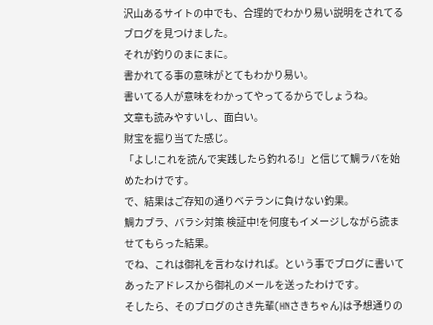沢山あるサイトの中でも、合理的でわかり易い説明をされてるブログを見つけました。
それが釣りのまにまに。
書かれてる事の意味がとてもわかり易い。
書いてる人が意味をわかってやってるからでしょうね。
文章も読みやすいし、面白い。
財宝を掘り当てた感じ。
「よし!これを読んで実践したら釣れる!」と信じて鯛ラバを始めたわけです。
で、結果はご存知の通りベテランに負けない釣果。
鯛カブラ、バラシ対策 検証中!を何度もイメージしながら読ませてもらった結果。
でね、これは御礼を言わなければ。という事でブログに書いてあったアドレスから御礼のメールを送ったわけです。
そしたら、そのブログのさき先輩(HNさきちゃん)は予想通りの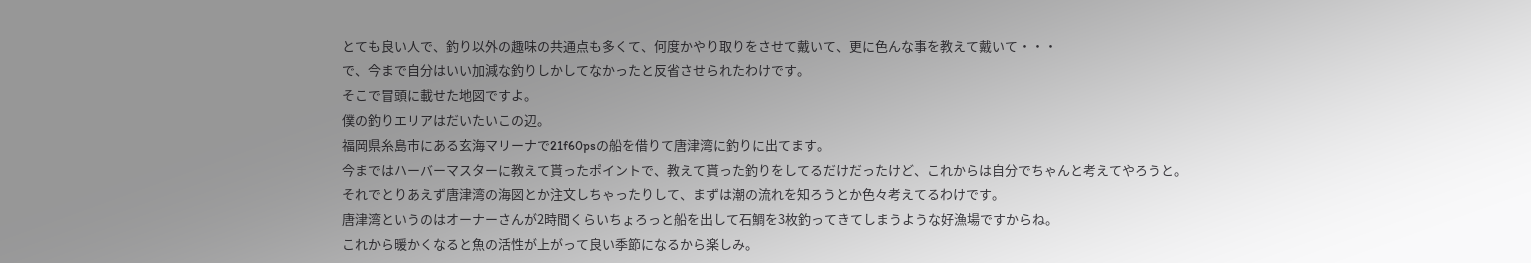とても良い人で、釣り以外の趣味の共通点も多くて、何度かやり取りをさせて戴いて、更に色んな事を教えて戴いて・・・
で、今まで自分はいい加減な釣りしかしてなかったと反省させられたわけです。
そこで冒頭に載せた地図ですよ。
僕の釣りエリアはだいたいこの辺。
福岡県糸島市にある玄海マリーナで21f60psの船を借りて唐津湾に釣りに出てます。
今まではハーバーマスターに教えて貰ったポイントで、教えて貰った釣りをしてるだけだったけど、これからは自分でちゃんと考えてやろうと。
それでとりあえず唐津湾の海図とか注文しちゃったりして、まずは潮の流れを知ろうとか色々考えてるわけです。
唐津湾というのはオーナーさんが2時間くらいちょろっと船を出して石鯛を3枚釣ってきてしまうような好漁場ですからね。
これから暖かくなると魚の活性が上がって良い季節になるから楽しみ。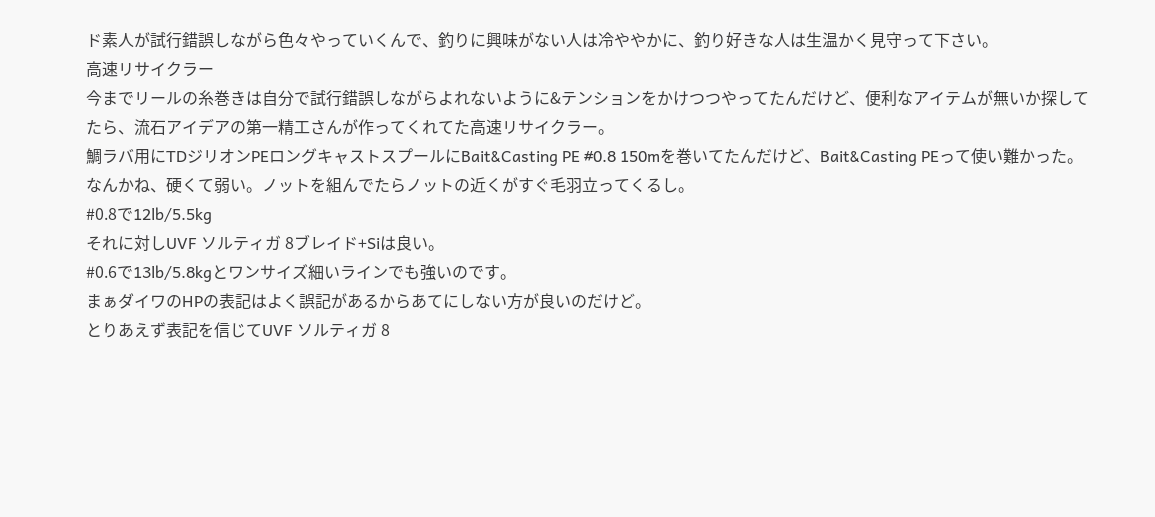ド素人が試行錯誤しながら色々やっていくんで、釣りに興味がない人は冷ややかに、釣り好きな人は生温かく見守って下さい。
高速リサイクラー
今までリールの糸巻きは自分で試行錯誤しながらよれないように&テンションをかけつつやってたんだけど、便利なアイテムが無いか探してたら、流石アイデアの第一精工さんが作ってくれてた高速リサイクラー。
鯛ラバ用にTDジリオンPEロングキャストスプールにBait&Casting PE #0.8 150mを巻いてたんだけど、Bait&Casting PEって使い難かった。
なんかね、硬くて弱い。ノットを組んでたらノットの近くがすぐ毛羽立ってくるし。
#0.8で12lb/5.5kg
それに対しUVF ソルティガ 8ブレイド+Siは良い。
#0.6で13lb/5.8kgとワンサイズ細いラインでも強いのです。
まぁダイワのHPの表記はよく誤記があるからあてにしない方が良いのだけど。
とりあえず表記を信じてUVF ソルティガ 8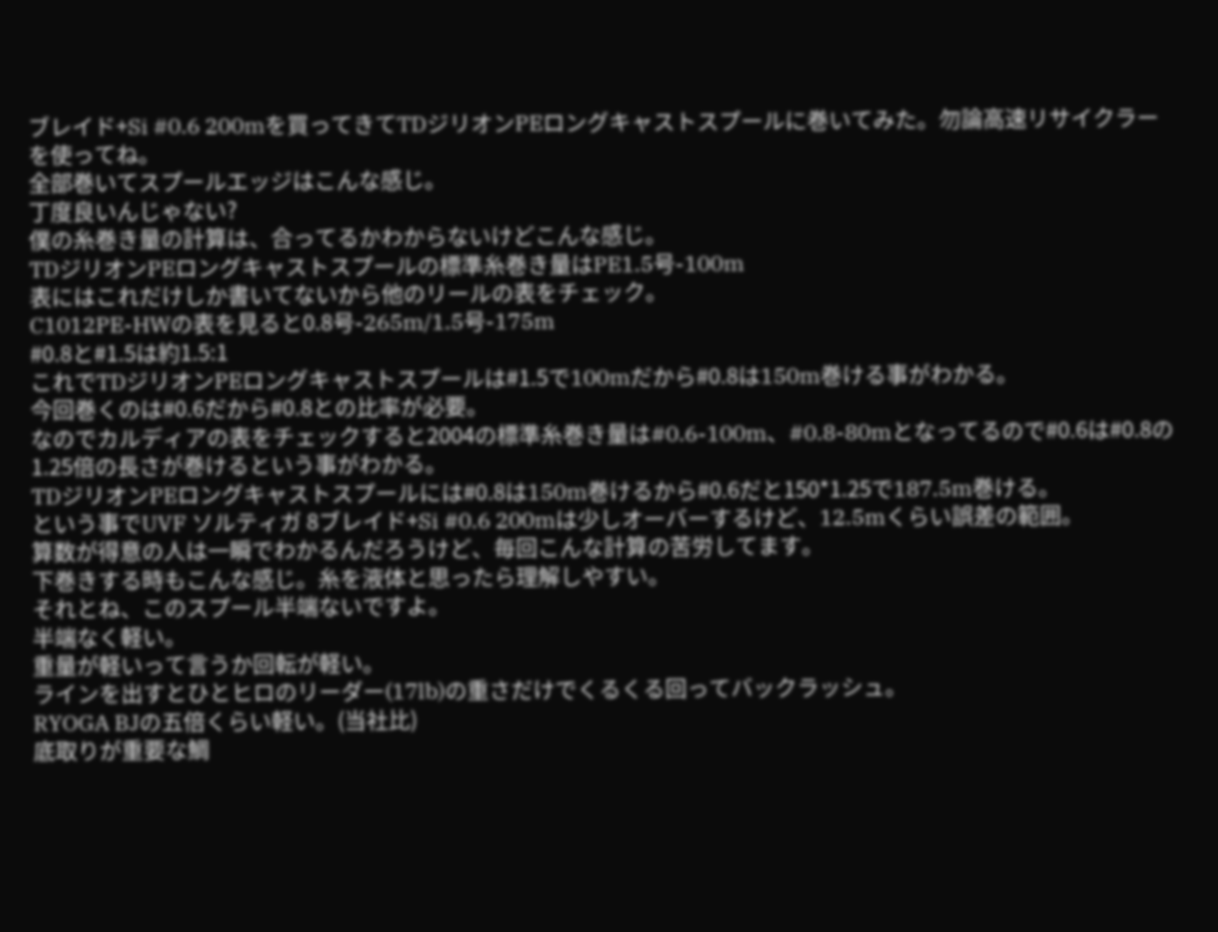ブレイド+Si #0.6 200mを買ってきてTDジリオンPEロングキャストスプールに巻いてみた。勿論高速リサイクラーを使ってね。
全部巻いてスプールエッジはこんな感じ。
丁度良いんじゃない?
僕の糸巻き量の計算は、合ってるかわからないけどこんな感じ。
TDジリオンPEロングキャストスプールの標準糸巻き量はPE1.5号-100m
表にはこれだけしか書いてないから他のリールの表をチェック。
C1012PE-HWの表を見ると0.8号-265m/1.5号-175m
#0.8と#1.5は約1.5:1
これでTDジリオンPEロングキャストスプールは#1.5で100mだから#0.8は150m巻ける事がわかる。
今回巻くのは#0.6だから#0.8との比率が必要。
なのでカルディアの表をチェックすると2004の標準糸巻き量は#0.6-100m、#0.8-80mとなってるので#0.6は#0.8の1.25倍の長さが巻けるという事がわかる。
TDジリオンPEロングキャストスプールには#0.8は150m巻けるから#0.6だと150*1.25で187.5m巻ける。
という事でUVF ソルティガ 8ブレイド+Si #0.6 200mは少しオーバーするけど、12.5mくらい誤差の範囲。
算数が得意の人は一瞬でわかるんだろうけど、毎回こんな計算の苦労してます。
下巻きする時もこんな感じ。糸を液体と思ったら理解しやすい。
それとね、このスプール半端ないですよ。
半端なく軽い。
重量が軽いって言うか回転が軽い。
ラインを出すとひとヒロのリーダー(17lb)の重さだけでくるくる回ってバックラッシュ。
RYOGA BJの五倍くらい軽い。(当社比)
底取りが重要な鯛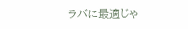ラバに最適じゃ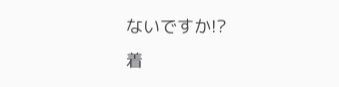ないですか!?
着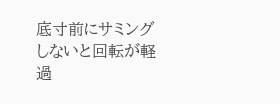底寸前にサミングしないと回転が軽過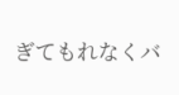ぎてもれなくバ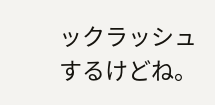ックラッシュするけどね。